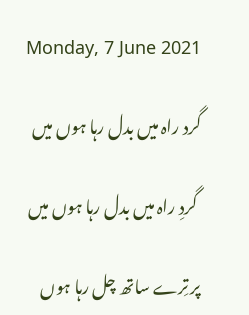Monday, 7 June 2021

گرد راہ میں بدل رہا ہوں میں

 گردِ راہ میں بدل رہا ہوں میں

پر تِرے ساتھ چل رہا ہوں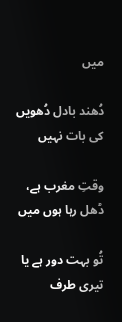میں

دُھند بادل دُھویں کی بات نہیں

وقتِ مغرب ہے، ڈھل رہا ہوں میں

تُو بہت دور ہے یا تیری طرف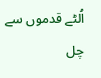اُلٹے قدموں سے چل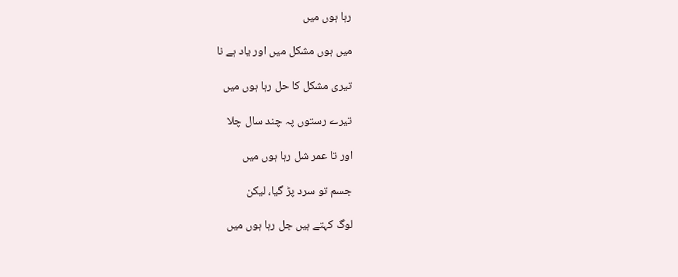رہا ہوں میں

میں ہوں مشکل میں اور یاد ہے نا

تیری مشکل کا حل رہا ہوں میں

تیرے رستوں پہ چند سال چلا

اور تا عمر شل رہا ہوں میں

جسم تو سرد پڑ گیا، لیکن

لوگ کہتے ہیں جل رہا ہوں میں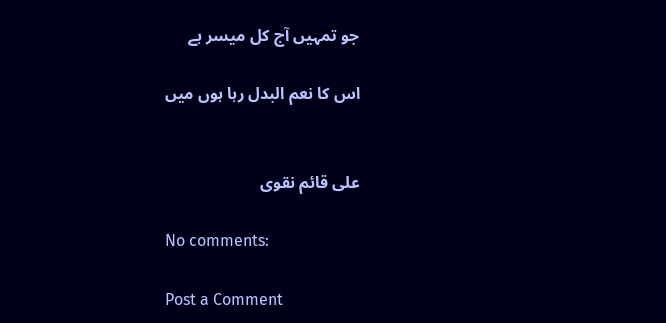جو تمہیں آج کل میسر ہے

اس کا نعم البدل رہا ہوں میں


علی قائم نقوی

No comments:

Post a Comment